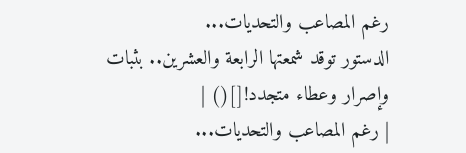رغم المصاعب والتحديات...
الدستور توقد شمعتها الرابعة والعشرين.. بثبات وإصرار وعطاء متجدد![]() |
| رغم المصاعب والتحديات...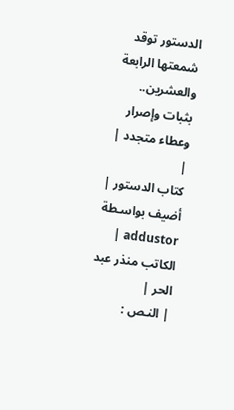الدستور توقد شمعتها الرابعة والعشرين.. بثبات وإصرار وعطاء متجدد |
|
كتاب الدستور |
أضيف بواسـطة addustor |
الكاتب منذر عبد الحر |
| النـص :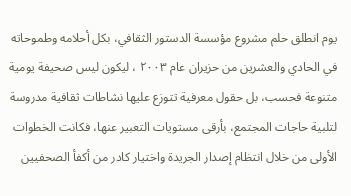يوم انطلق حلم مشروع مؤسسة الدستور الثقافي، بكل أحلامه وطموحاته في الحادي والعشرين من حزيران عام ٢٠٠٣ ، ليكون ليس صحيفة يومية متنوعة فحسب، بل حقول معرفية تتوزع عليها نشاطات ثقافية مدروسة لتلبية حاجات المجتمع، بأرقى مستويات التعبير عنها، فكانت الخطوات الأولى من خلال انتظام إصدار الجريدة واختيار كادر من أكفأ الصحفيين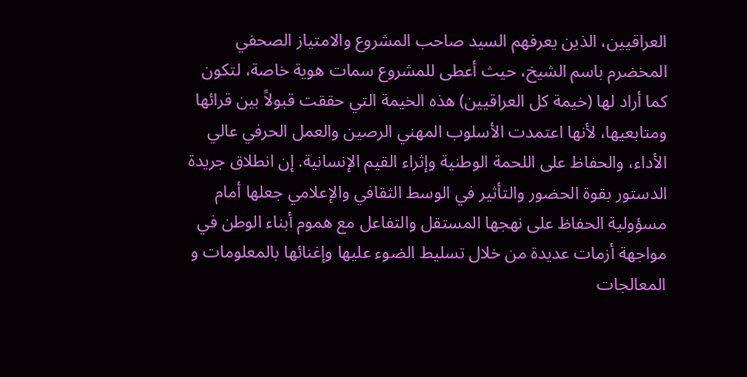العراقيين، الذين يعرفهم السيد صاحب المشروع والامتياز الصحفي المخضرم باسم الشيخ، حيث أعطى للمشروع سمات هوية خاصة، لتكون كما أراد لها (خيمة كل العراقيين) هذه الخيمة التي حققت قبولاً بين قرائها ومتابعيها، لأنها اعتمدت الأسلوب المهني الرصين والعمل الحرفي عالي الأداء، والحفاظ على اللحمة الوطنية وإثراء القيم الإنسانية. إن انطلاق جريدة الدستور بقوة الحضور والتأثير في الوسط الثقافي والإعلامي جعلها أمام مسؤولية الحفاظ على نهجها المستقل والتفاعل مع هموم أبناء الوطن في مواجهة أزمات عديدة من خلال تسليط الضوء عليها وإغنائها بالمعلومات و المعالجات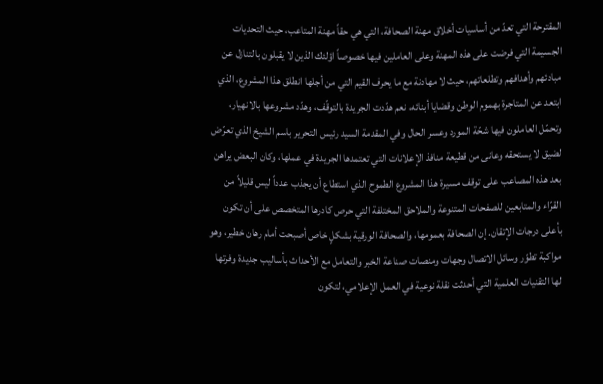المقترحة التي تعدّ من أساسيات أخلاق مهنة الصحافة، التي هي حقاً مهنة المتاعب، حيث التحديات الجسيمة التي فرضت على هذه المهنة وعلى العاملين فيها خصوصاً اؤلئك الذين لا يقبلون بالتنازل عن مبادئهم وأهدافهم وتطلعاتهم، حيث لا مهادنة مع ما يحرف القيم التي من أجلها انطلق هذا المشروع، الذي ابتعد عن المتاجرة بهموم الوطن وقضايا أبنائه، نعم هدّدت الجريدة بالتوقّف، وهدّد مشروعها بالانهيار، وتحمّل العاملون فيها شحّة المورد وعسر الحال وفي المقدمة السيد رئيس التحرير باسم الشيخ الذي تعرّض لضيق لا يستحقه وعانى من قطيعة منافذ الإعلانات التي تعتمدها الجريدة في عملها، وكان البعض يراهن بعد هذه المصاعب على توقف مسيرة هذا المشروع الطموح الذي استطاع أن يجذب عدداً ليس قليلاً من القرّاء والمتابعين للصفحات المتنوعة والملاحق المختلفة التي حرص كادرها المتخصص على أن تكون بأعلى درجات الإتقان. إن الصحافة بعمومها، والصحافة الورقية بشكلٍ خاص أصبحت أمام رهان خطير، وهو مواكبة تطوّر وسائل الاتصال وجهات ومنصات صناعة الخبر والتعامل مع الأحداث بأساليب جديدة وفرتها لها التقنيات العلمية التي أحدثت نقلة نوعية في العمل الإعلامي، لتكون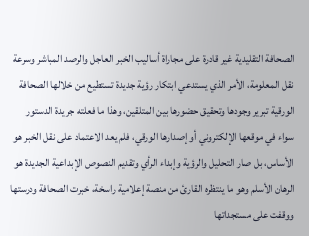الصحافة التقليدية غير قادرة على مجاراة أساليب الخبر العاجل والرصد المباشر وسرعة نقل المعلومة، الأمر الذي يستدعي ابتكار رؤية جديدة تستطيع من خلالها الصحافة الورقية تبرير وجودها وتحقيق حضورها بين المتلقين، وهذا ما فعلته جريدة الدستور سواء في موقعها الإلكتروني أو إصدارها الورقي، فلم يعد الاعتماد على نقل الخبر هو الأساس، بل صار التحليل والرؤية وإبداء الرأي وتقديم النصوص الإبداعية الجديدة هو الرهان الأسلم وهو ما ينتظره القارئ من منصة إعلامية راسخة، خبرت الصحافة ودرستها ووقفت على مستجداتها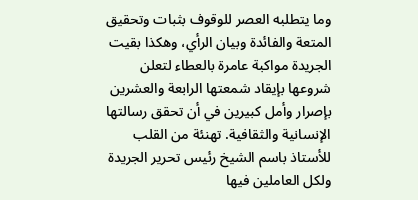وما يتطلبه العصر للوقوف بثبات وتحقيق المتعة والفائدة وبيان الرأي، وهكذا بقيت الجريدة مواكبة عامرة بالعطاء لتعلن شروعها بإيقاد شمعتها الرابعة والعشرين بإصرار وأمل كبيرين في أن تحقق رسالتها الإنسانية والثقافية. تهنئة من القلب للأستاذ باسم الشيخ رئيس تحرير الجريدة ولكل العاملين فيها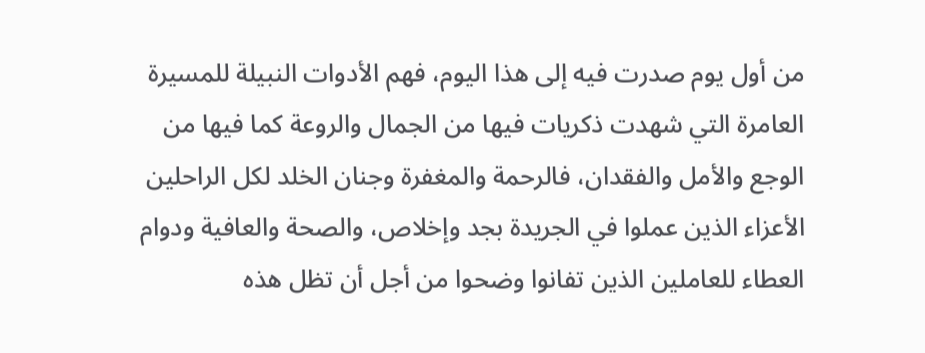من أول يوم صدرت فيه إلى هذا اليوم، فهم الأدوات النبيلة للمسيرة العامرة التي شهدت ذكريات فيها من الجمال والروعة كما فيها من الوجع والأمل والفقدان، فالرحمة والمغفرة وجنان الخلد لكل الراحلين الأعزاء الذين عملوا في الجريدة بجد وإخلاص، والصحة والعافية ودوام العطاء للعاملين الذين تفانوا وضحوا من أجل أن تظل هذه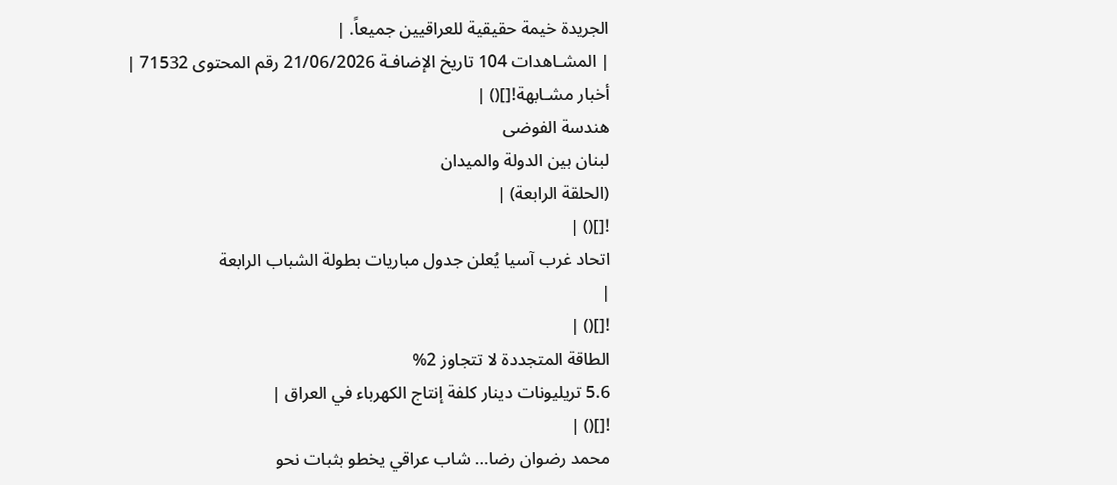الجريدة خيمة حقيقية للعراقيين جميعاً. |
| المشـاهدات 104 تاريخ الإضافـة 21/06/2026 رقم المحتوى 71532 |
أخبار مشـابهة![]() |
هندسة الفوضى
لبنان بين الدولة والميدان
(الحلقة الرابعة) |
![]() |
اتحاد غرب آسيا يُعلن جدول مباريات بطولة الشباب الرابعة
|
![]() |
الطاقة المتجددة لا تتجاوز 2%
5.6 تريليونات دينار كلفة إنتاج الكهرباء في العراق |
![]() |
محمد رضوان رضا… شاب عراقي يخطو بثبات نحو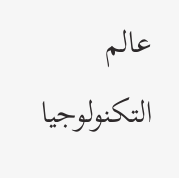عالم التكنولوجيا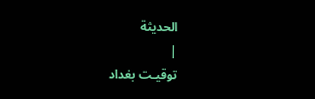الحديثة
|
توقيـت بغداد